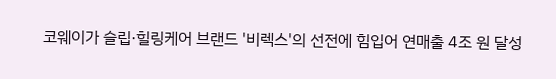코웨이가 슬립·힐링케어 브랜드 '비렉스'의 선전에 힘입어 연매출 4조 원 달성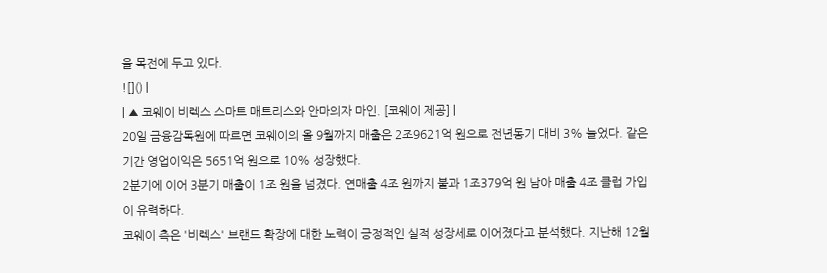을 목전에 두고 있다.
![]() |
| ▲ 코웨이 비렉스 스마트 매트리스와 안마의자 마인. [코웨이 제공] |
20일 금융감독원에 따르면 코웨이의 올 9월까지 매출은 2조9621억 원으로 전년동기 대비 3% 늘었다. 같은 기간 영업이익은 5651억 원으로 10% 성장했다.
2분기에 이어 3분기 매출이 1조 원을 넘겼다. 연매출 4조 원까지 불과 1조379억 원 남아 매출 4조 클럽 가입이 유력하다.
코웨이 측은 '비렉스' 브랜드 확장에 대한 노력이 긍정적인 실적 성장세로 이어졌다고 분석했다. 지난해 12월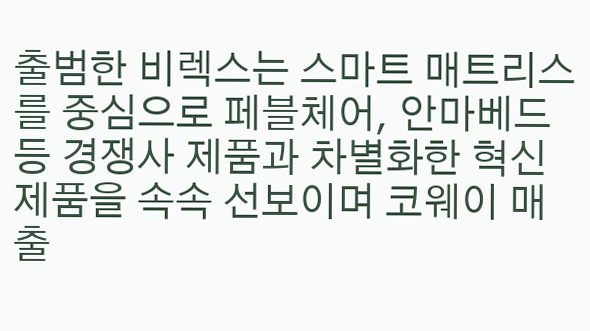출범한 비렉스는 스마트 매트리스를 중심으로 페블체어, 안마베드 등 경쟁사 제품과 차별화한 혁신 제품을 속속 선보이며 코웨이 매출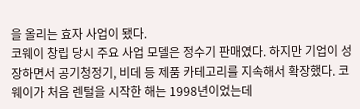을 올리는 효자 사업이 됐다.
코웨이 창립 당시 주요 사업 모델은 정수기 판매였다. 하지만 기업이 성장하면서 공기청정기, 비데 등 제품 카테고리를 지속해서 확장했다. 코웨이가 처음 렌털을 시작한 해는 1998년이었는데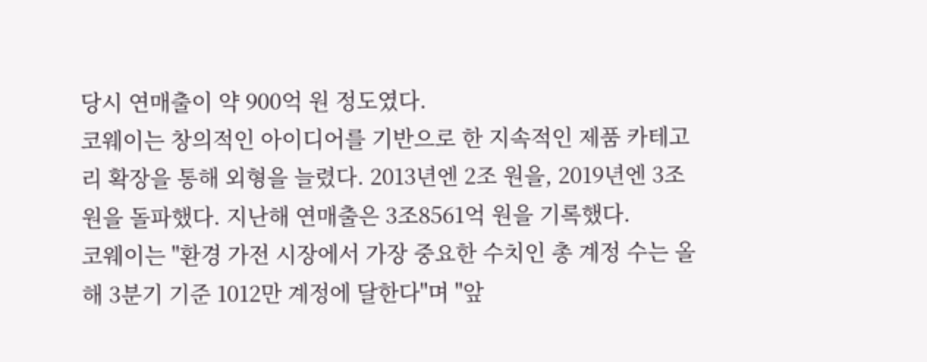당시 연매출이 약 900억 원 정도였다.
코웨이는 창의적인 아이디어를 기반으로 한 지속적인 제품 카테고리 확장을 통해 외형을 늘렸다. 2013년엔 2조 원을, 2019년엔 3조 원을 돌파했다. 지난해 연매출은 3조8561억 원을 기록했다.
코웨이는 "환경 가전 시장에서 가장 중요한 수치인 총 계정 수는 올해 3분기 기준 1012만 계정에 달한다"며 "앞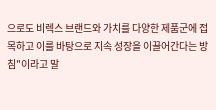으로도 비렉스 브랜드와 가치를 다양한 제품군에 접목하고 이를 바탕으로 지속 성장을 이끌어간다는 방침"이라고 말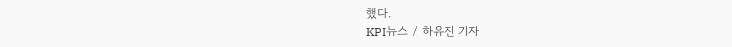했다.
KPI뉴스 / 하유진 기자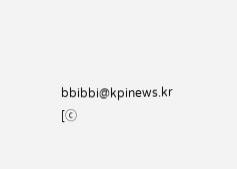bbibbi@kpinews.kr
[ⓒ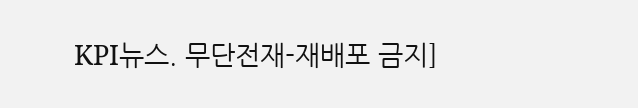KPI뉴스. 무단전재-재배포 금지]